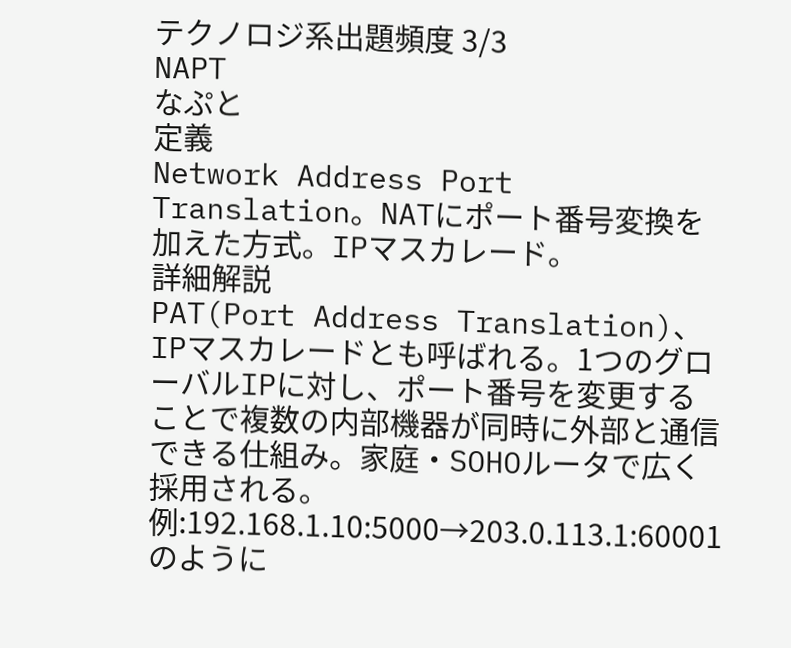テクノロジ系出題頻度 3/3
NAPT
なぷと
定義
Network Address Port Translation。NATにポート番号変換を加えた方式。IPマスカレード。
詳細解説
PAT(Port Address Translation)、IPマスカレードとも呼ばれる。1つのグローバルIPに対し、ポート番号を変更することで複数の内部機器が同時に外部と通信できる仕組み。家庭・SOHOルータで広く採用される。例:192.168.1.10:5000→203.0.113.1:60001 のように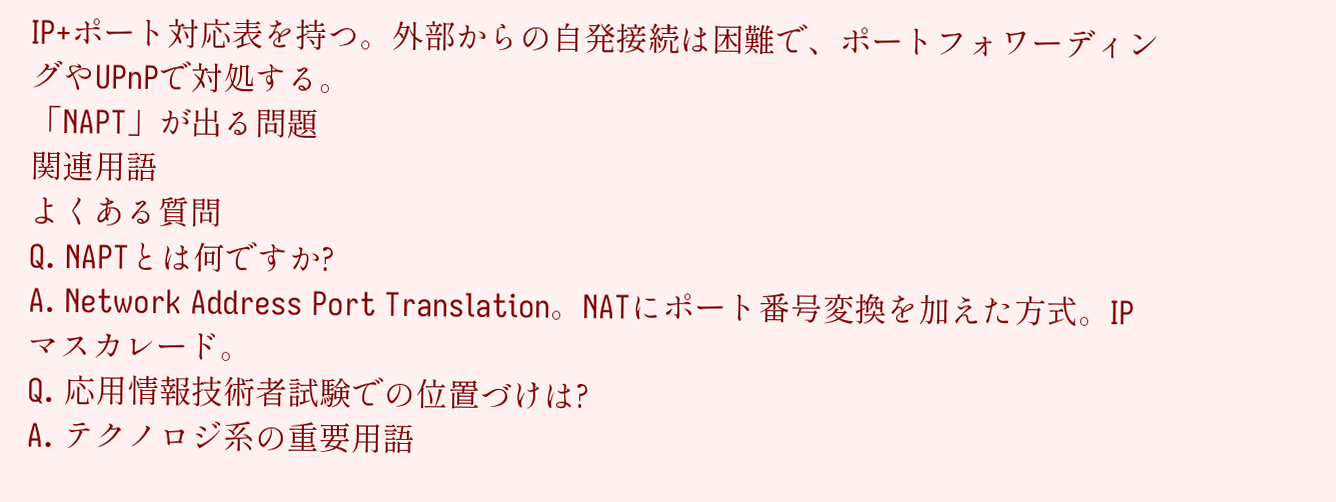IP+ポート対応表を持つ。外部からの自発接続は困難で、ポートフォワーディングやUPnPで対処する。
「NAPT」が出る問題
関連用語
よくある質問
Q. NAPTとは何ですか?
A. Network Address Port Translation。NATにポート番号変換を加えた方式。IPマスカレード。
Q. 応用情報技術者試験での位置づけは?
A. テクノロジ系の重要用語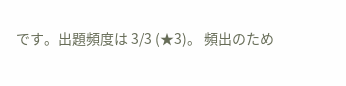です。出題頻度は 3/3 (★3)。 頻出のため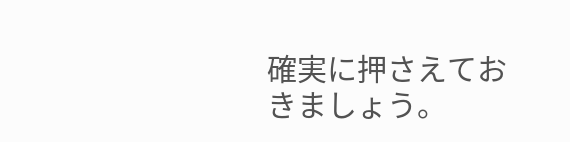確実に押さえておきましょう。